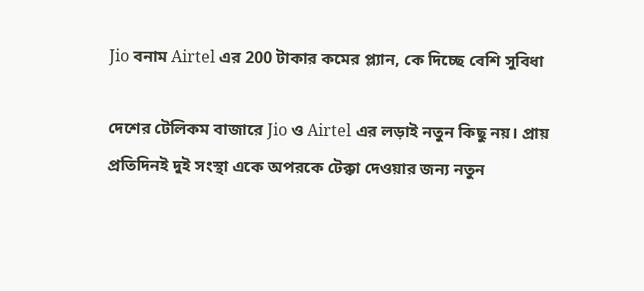Jio বনাম Airtel এর 200 টাকার কমের প্ল্যান, কে দিচ্ছে বেশি সুবিধা

দেশের টেলিকম বাজারে Jio ও Airtel এর লড়াই নতুন কিছু নয়। প্রায় প্রতিদিনই দুই সংস্থা একে অপরকে টেক্কা দেওয়ার জন্য নতুন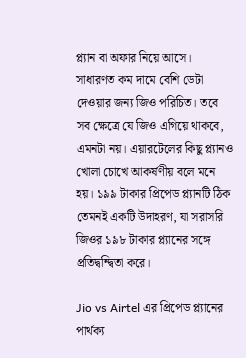প্ল্যান বা অফার নিয়ে আসে। সাধারণত কম দামে বেশি ডেটা দেওয়ার জন্য জিও পরিচিত। তবে সব ক্ষেত্রে যে জিও এগিয়ে থাকবে, এমনটা নয়। এয়ারটেলের কিছু প্ল্যানও খোলা চোখে আকর্ষণীয় বলে মনে হয়। ১৯৯ টাকার প্রিপেড প্ল্যানটি ঠিক তেমনই একটি উদাহরণ, যা সরাসরি জিওর ১৯৮ টাকার প্ল্যানের সঙ্গে প্রতিদ্বন্দ্বিতা করে।

Jio vs Airtel এর প্রিপেড প্ল্যানের পার্থক্য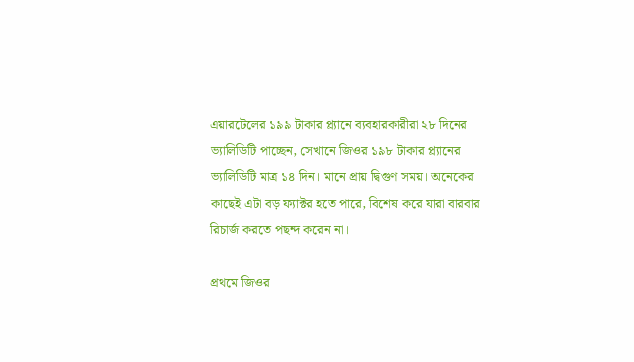এয়ারটেলের ১৯৯ টাকার প্ল্যানে ব্যবহারকারীরা ২৮ দিনের ভ্যালিডিটি পাচ্ছেন, সেখানে জিওর ১৯৮ টাকার প্ল্যানের ভ্যালিডিটি মাত্র ১৪ দিন। মানে প্রায় দ্বিগুণ সময়। অনেকের কাছেই এটা বড় ফ্যাক্টর হতে পারে, বিশেষ করে যারা বারবার রিচার্জ করতে পছন্দ করেন না।

প্রথমে জিওর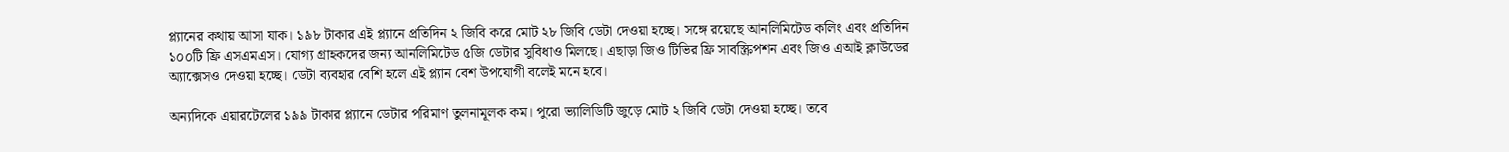প্ল্যানের কথায় আসা যাক। ১৯৮ টাকার এই প্ল্যানে প্রতিদিন ২ জিবি করে মোট ২৮ জিবি ডেটা দেওয়া হচ্ছে। সঙ্গে রয়েছে আনলিমিটেড কলিং এবং প্রতিদিন ১০০টি ফ্রি এসএমএস। যোগ্য গ্রাহকদের জন্য আনলিমিটেড ৫জি ডেটার সুবিধাও মিলছে। এছাড়া জিও টিভির ফ্রি সাবস্ক্রিপশন এবং জিও এআই ক্লাউডের অ্যাক্সেসও দেওয়া হচ্ছে। ডেটা ব্যবহার বেশি হলে এই প্ল্যান বেশ উপযোগী বলেই মনে হবে।

অন্যদিকে এয়ারটেলের ১৯৯ টাকার প্ল্যানে ডেটার পরিমাণ তুলনামূলক কম। পুরো ভ্যালিডিটি জুড়ে মোট ২ জিবি ডেটা দেওয়া হচ্ছে। তবে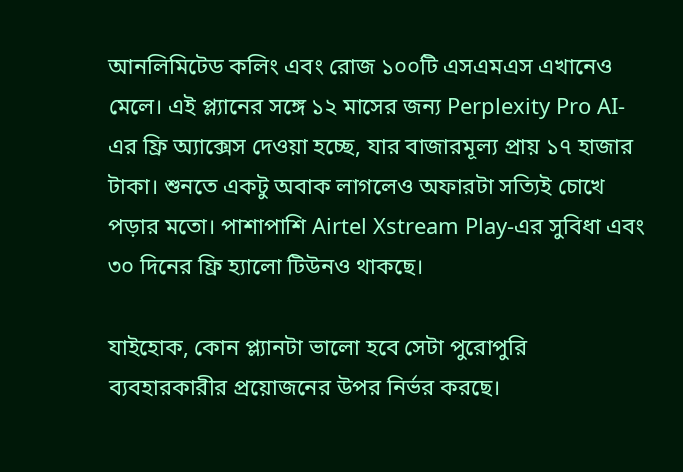আনলিমিটেড কলিং এবং রোজ ১০০টি এসএমএস এখানেও মেলে। এই প্ল্যানের সঙ্গে ১২ মাসের জন্য Perplexity Pro AI-এর ফ্রি অ্যাক্সেস দেওয়া হচ্ছে, যার বাজারমূল্য প্রায় ১৭ হাজার টাকা। শুনতে একটু অবাক লাগলেও অফারটা সত্যিই চোখে পড়ার মতো। পাশাপাশি Airtel Xstream Play-এর সুবিধা এবং ৩০ দিনের ফ্রি হ্যালো টিউনও থাকছে।

যাইহোক, কোন প্ল্যানটা ভালো হবে সেটা পুরোপুরি ব্যবহারকারীর প্রয়োজনের উপর নির্ভর করছে।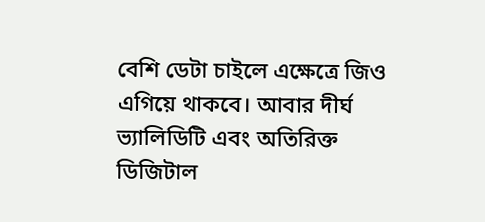বেশি ডেটা চাইলে এক্ষেত্রে জিও এগিয়ে থাকবে। আবার দীর্ঘ ভ্যালিডিটি এবং অতিরিক্ত ডিজিটাল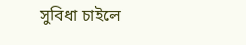সুবিধা চাইলে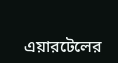এয়ারটেলের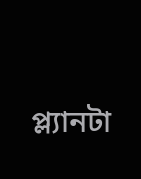প্ল্যানটা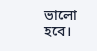ভালো হবে।